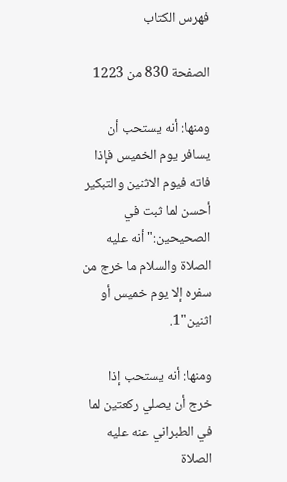فهرس الكتاب

الصفحة 830 من 1223

ومنها: أنه يستحب أن يسافر يوم الخميس فإذا فاته فيوم الاثنين والتبكير أحسن لما ثبت في الصحيحين:"أنه عليه الصلاة والسلام ما خرج من سفره إلا يوم خميس أو اثنين"1.

ومنها: أنه يستحب إذا خرج أن يصلي ركعتين لما في الطبراني عنه عليه الصلاة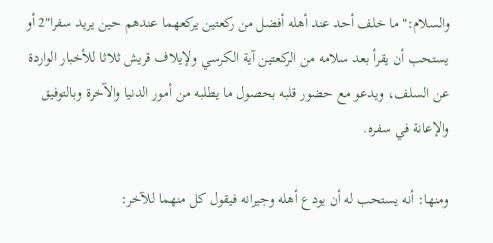والسلام:"ما خلف أحد عند أهله أفضل من ركعتين يركعهما عندهم حين يريد سفرا"2 أو يستحب أن يقرأ بعد سلامه من الركعتين آية الكرسي ولإيلاف قريش ثلاثا للأخبار الواردة عن السلف، ويدعو مع حضور قلبه بحصول ما يطلبه من أمور الدنيا والآخرة وبالتوفيق والإعانة في سفره.

ومنها: أنه يستحب له أن يودع أهله وجيرانه فيقول كل منهما للآخر: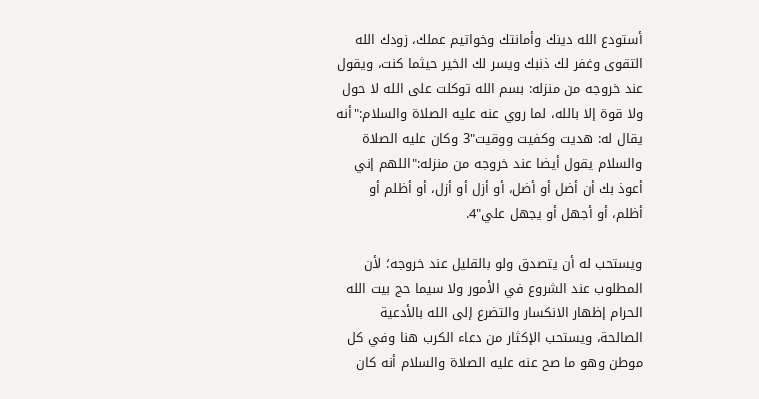أستودع الله دينك وأمانتك وخواتيم عملك، زودك الله التقوى وغفر لك ذنبك ويسر لك الخير حيثما كنت، ويقول عند خروجه من منزله: بسم الله توكلت على الله لا حول ولا قوة إلا بالله، لما روي عنه عليه الصلاة والسلام:"أنه يقال له: هديت وكفيت ووقيت"3 وكان عليه الصلاة والسلام يقول أيضا عند خروجه من منزله:"اللهم إني أعوذ بك أن أضل أو أضل، أو أزل أو أزل، أو أظلم أو أظلم، أو أجهل أو يجهل علي"4.

ويستحب له أن يتصدق ولو بالقليل عند خروجه؛ لأن المطلوب عند الشروع في الأمور ولا سيما حج بيت الله الحرام إظهار الانكسار والتضرع إلى الله بالأدعية الصالحة، ويستحب الإكثار من دعاء الكرب هنا وفي كل موطن وهو ما صح عنه عليه الصلاة والسلام أنه كان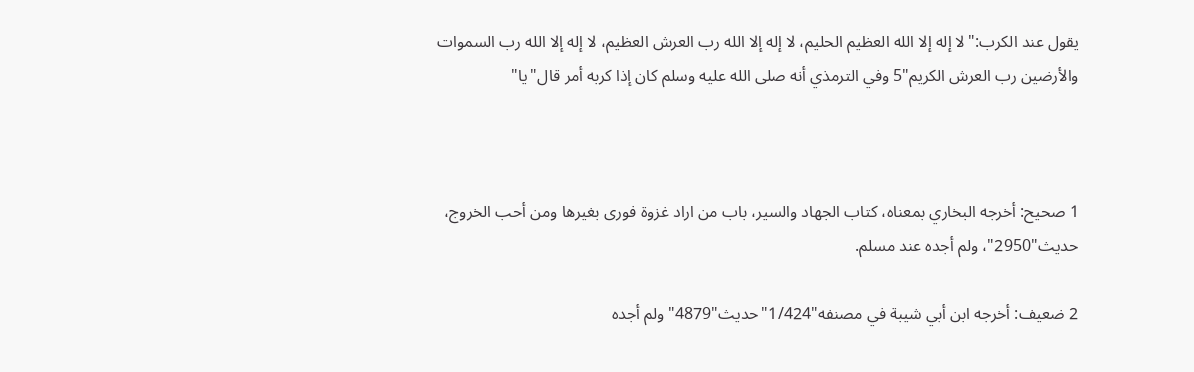يقول عند الكرب:"لا إله إلا الله العظيم الحليم، لا إله إلا الله رب العرش العظيم، لا إله إلا الله رب السموات والأرضين رب العرش الكريم"5 وفي الترمذي أنه صلى الله عليه وسلم كان إذا كربه أمر قال"يا"



1 صحيح: أخرجه البخاري بمعناه، كتاب الجهاد والسير، باب من اراد غزوة فورى بغيرها ومن أحب الخروج، حديث"2950"، ولم أجده عند مسلم.

2 ضعيف: أخرجه ابن أبي شيبة في مصنفه"1/424"حديث"4879"ولم أجده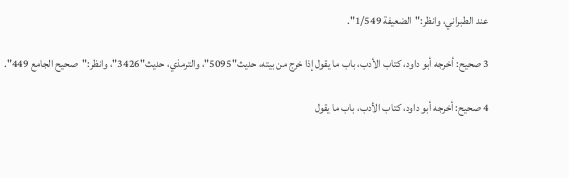عند الطبراني، وانظر:"الضعيفة 1/549".

3 صحيح: أخرجه أبو داود، كتاب الأدب، باب ما يقول إذا خرج من بيته، حديث"5095"، والترمذي، حديث"3426"، وانظر:"صحيح الجامع 449".

4 صحيح: أخرجه أبو داود، كتاب الأدب، باب ما يقول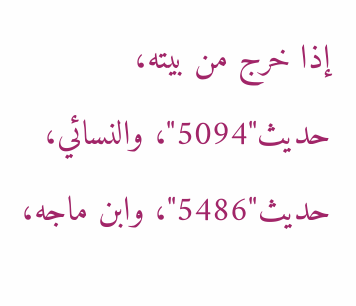إذا خرج من بيته، حديث"5094"، والنسائي، حديث"5486"، وابن ماجه،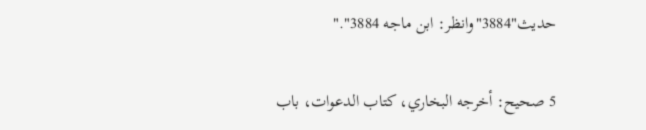حديث"3884"وانظر: ابن ماجه 3884"."

5 صحيح: أخرجه البخاري، كتاب الدعوات، باب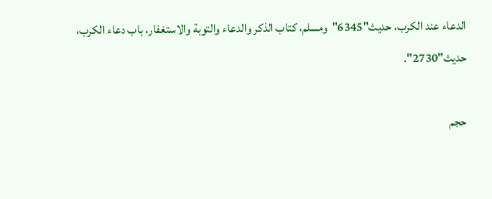الدعاء عند الكرب، حديث"6345"ومسلم، كتاب الذكر والدعاء والتوبة والاستغفار، باب دعاء الكرب، حديث"2730".

حجم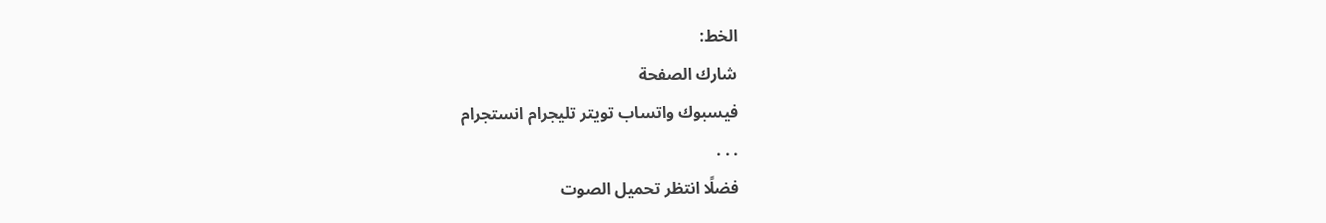الخط:
شارك الصفحة
فيسبوك واتساب تويتر تليجرام انستجرام
. . .
فضلًا انتظر تحميل الصوت